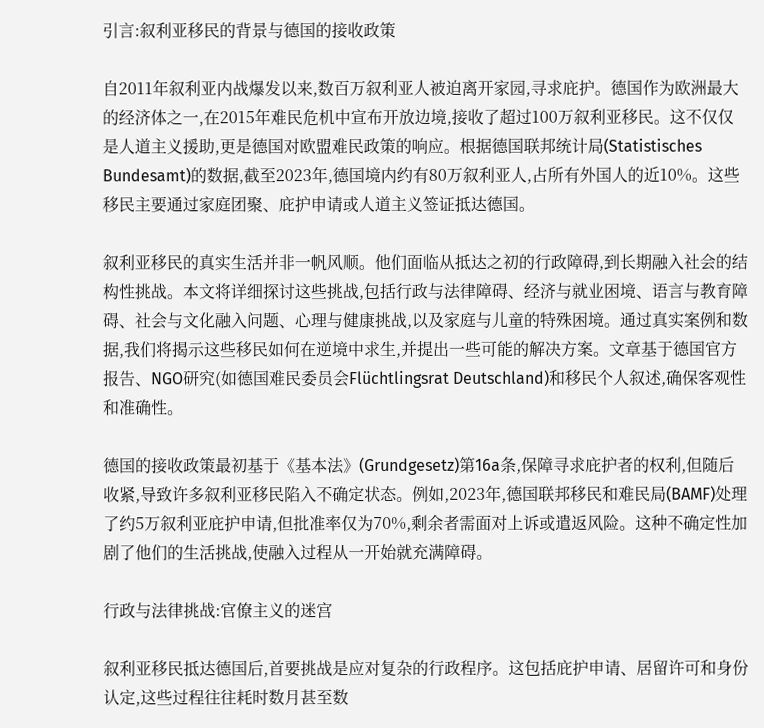引言:叙利亚移民的背景与德国的接收政策

自2011年叙利亚内战爆发以来,数百万叙利亚人被迫离开家园,寻求庇护。德国作为欧洲最大的经济体之一,在2015年难民危机中宣布开放边境,接收了超过100万叙利亚移民。这不仅仅是人道主义援助,更是德国对欧盟难民政策的响应。根据德国联邦统计局(Statistisches Bundesamt)的数据,截至2023年,德国境内约有80万叙利亚人,占所有外国人的近10%。这些移民主要通过家庭团聚、庇护申请或人道主义签证抵达德国。

叙利亚移民的真实生活并非一帆风顺。他们面临从抵达之初的行政障碍,到长期融入社会的结构性挑战。本文将详细探讨这些挑战,包括行政与法律障碍、经济与就业困境、语言与教育障碍、社会与文化融入问题、心理与健康挑战,以及家庭与儿童的特殊困境。通过真实案例和数据,我们将揭示这些移民如何在逆境中求生,并提出一些可能的解决方案。文章基于德国官方报告、NGO研究(如德国难民委员会Flüchtlingsrat Deutschland)和移民个人叙述,确保客观性和准确性。

德国的接收政策最初基于《基本法》(Grundgesetz)第16a条,保障寻求庇护者的权利,但随后收紧,导致许多叙利亚移民陷入不确定状态。例如,2023年,德国联邦移民和难民局(BAMF)处理了约5万叙利亚庇护申请,但批准率仅为70%,剩余者需面对上诉或遣返风险。这种不确定性加剧了他们的生活挑战,使融入过程从一开始就充满障碍。

行政与法律挑战:官僚主义的迷宫

叙利亚移民抵达德国后,首要挑战是应对复杂的行政程序。这包括庇护申请、居留许可和身份认定,这些过程往往耗时数月甚至数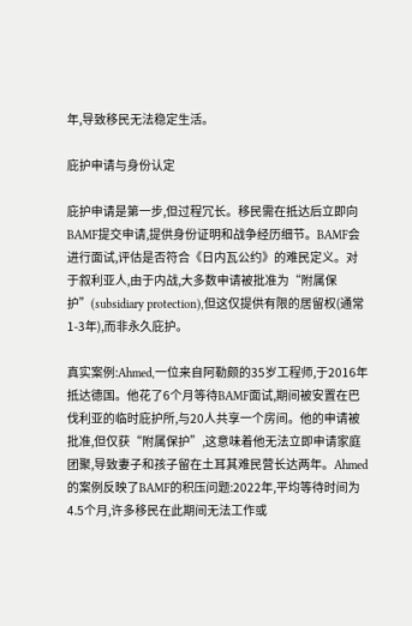年,导致移民无法稳定生活。

庇护申请与身份认定

庇护申请是第一步,但过程冗长。移民需在抵达后立即向BAMF提交申请,提供身份证明和战争经历细节。BAMF会进行面试,评估是否符合《日内瓦公约》的难民定义。对于叙利亚人,由于内战,大多数申请被批准为“附属保护”(subsidiary protection),但这仅提供有限的居留权(通常1-3年),而非永久庇护。

真实案例:Ahmed,一位来自阿勒颇的35岁工程师,于2016年抵达德国。他花了6个月等待BAMF面试,期间被安置在巴伐利亚的临时庇护所,与20人共享一个房间。他的申请被批准,但仅获“附属保护”,这意味着他无法立即申请家庭团聚,导致妻子和孩子留在土耳其难民营长达两年。Ahmed的案例反映了BAMF的积压问题:2022年,平均等待时间为4.5个月,许多移民在此期间无法工作或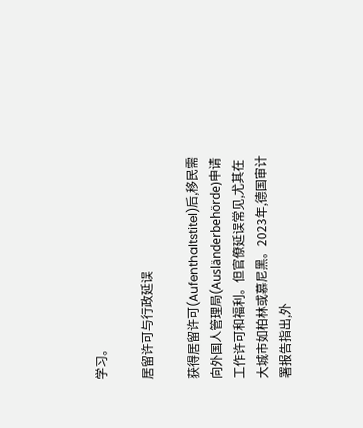学习。

居留许可与行政延误

获得居留许可(Aufenthaltstitel)后,移民需向外国人管理局(Ausländerbehörde)申请工作许可和福利。但官僚延误常见,尤其在大城市如柏林或慕尼黑。2023年,德国审计署报告指出,外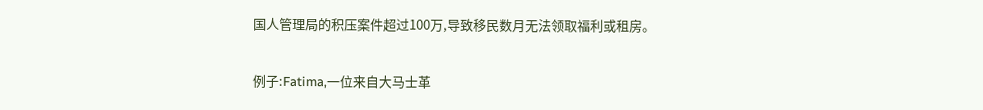国人管理局的积压案件超过100万,导致移民数月无法领取福利或租房。

例子:Fatima,一位来自大马士革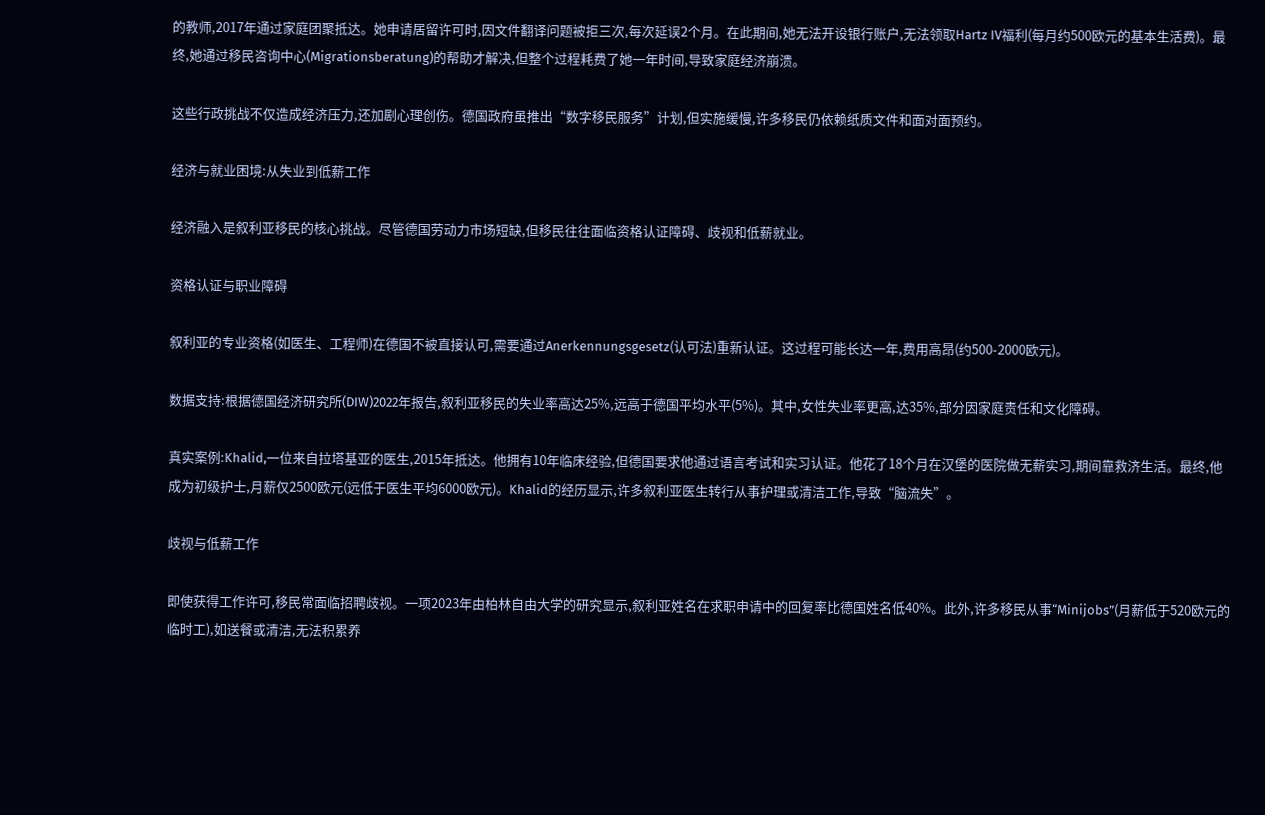的教师,2017年通过家庭团聚抵达。她申请居留许可时,因文件翻译问题被拒三次,每次延误2个月。在此期间,她无法开设银行账户,无法领取Hartz IV福利(每月约500欧元的基本生活费)。最终,她通过移民咨询中心(Migrationsberatung)的帮助才解决,但整个过程耗费了她一年时间,导致家庭经济崩溃。

这些行政挑战不仅造成经济压力,还加剧心理创伤。德国政府虽推出“数字移民服务”计划,但实施缓慢,许多移民仍依赖纸质文件和面对面预约。

经济与就业困境:从失业到低薪工作

经济融入是叙利亚移民的核心挑战。尽管德国劳动力市场短缺,但移民往往面临资格认证障碍、歧视和低薪就业。

资格认证与职业障碍

叙利亚的专业资格(如医生、工程师)在德国不被直接认可,需要通过Anerkennungsgesetz(认可法)重新认证。这过程可能长达一年,费用高昂(约500-2000欧元)。

数据支持:根据德国经济研究所(DIW)2022年报告,叙利亚移民的失业率高达25%,远高于德国平均水平(5%)。其中,女性失业率更高,达35%,部分因家庭责任和文化障碍。

真实案例:Khalid,一位来自拉塔基亚的医生,2015年抵达。他拥有10年临床经验,但德国要求他通过语言考试和实习认证。他花了18个月在汉堡的医院做无薪实习,期间靠救济生活。最终,他成为初级护士,月薪仅2500欧元(远低于医生平均6000欧元)。Khalid的经历显示,许多叙利亚医生转行从事护理或清洁工作,导致“脑流失”。

歧视与低薪工作

即使获得工作许可,移民常面临招聘歧视。一项2023年由柏林自由大学的研究显示,叙利亚姓名在求职申请中的回复率比德国姓名低40%。此外,许多移民从事“Minijobs”(月薪低于520欧元的临时工),如送餐或清洁,无法积累养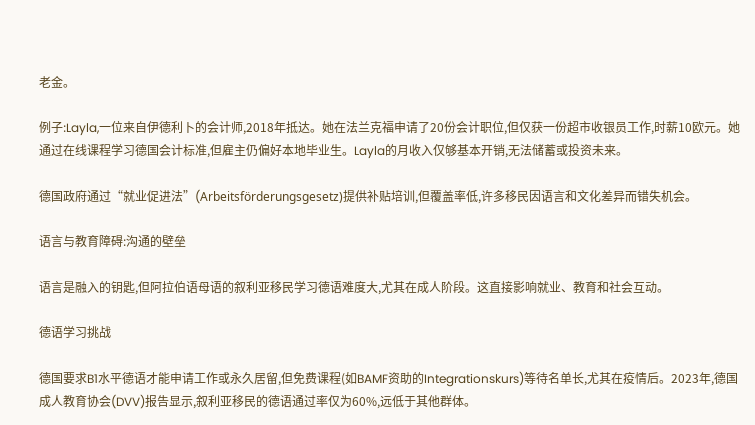老金。

例子:Layla,一位来自伊德利卜的会计师,2018年抵达。她在法兰克福申请了20份会计职位,但仅获一份超市收银员工作,时薪10欧元。她通过在线课程学习德国会计标准,但雇主仍偏好本地毕业生。Layla的月收入仅够基本开销,无法储蓄或投资未来。

德国政府通过“就业促进法”(Arbeitsförderungsgesetz)提供补贴培训,但覆盖率低,许多移民因语言和文化差异而错失机会。

语言与教育障碍:沟通的壁垒

语言是融入的钥匙,但阿拉伯语母语的叙利亚移民学习德语难度大,尤其在成人阶段。这直接影响就业、教育和社会互动。

德语学习挑战

德国要求B1水平德语才能申请工作或永久居留,但免费课程(如BAMF资助的Integrationskurs)等待名单长,尤其在疫情后。2023年,德国成人教育协会(DVV)报告显示,叙利亚移民的德语通过率仅为60%,远低于其他群体。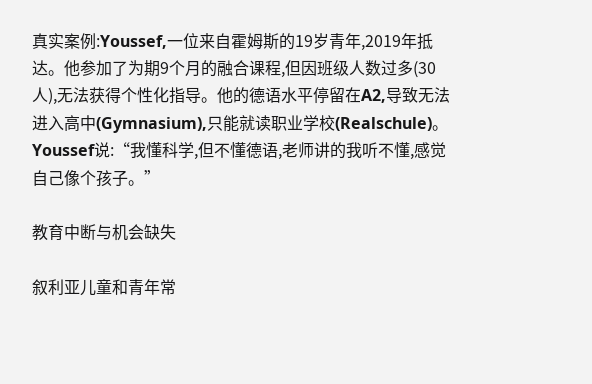真实案例:Youssef,一位来自霍姆斯的19岁青年,2019年抵达。他参加了为期9个月的融合课程,但因班级人数过多(30人),无法获得个性化指导。他的德语水平停留在A2,导致无法进入高中(Gymnasium),只能就读职业学校(Realschule)。Youssef说:“我懂科学,但不懂德语,老师讲的我听不懂,感觉自己像个孩子。”

教育中断与机会缺失

叙利亚儿童和青年常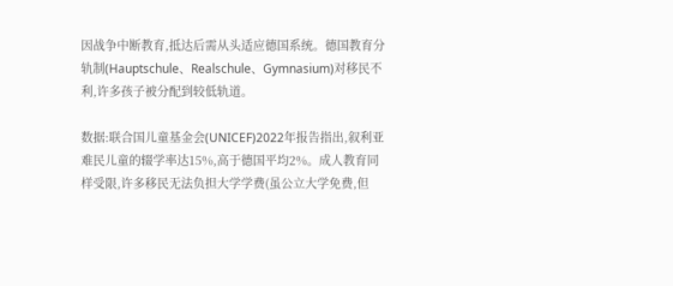因战争中断教育,抵达后需从头适应德国系统。德国教育分轨制(Hauptschule、Realschule、Gymnasium)对移民不利,许多孩子被分配到较低轨道。

数据:联合国儿童基金会(UNICEF)2022年报告指出,叙利亚难民儿童的辍学率达15%,高于德国平均2%。成人教育同样受限,许多移民无法负担大学学费(虽公立大学免费,但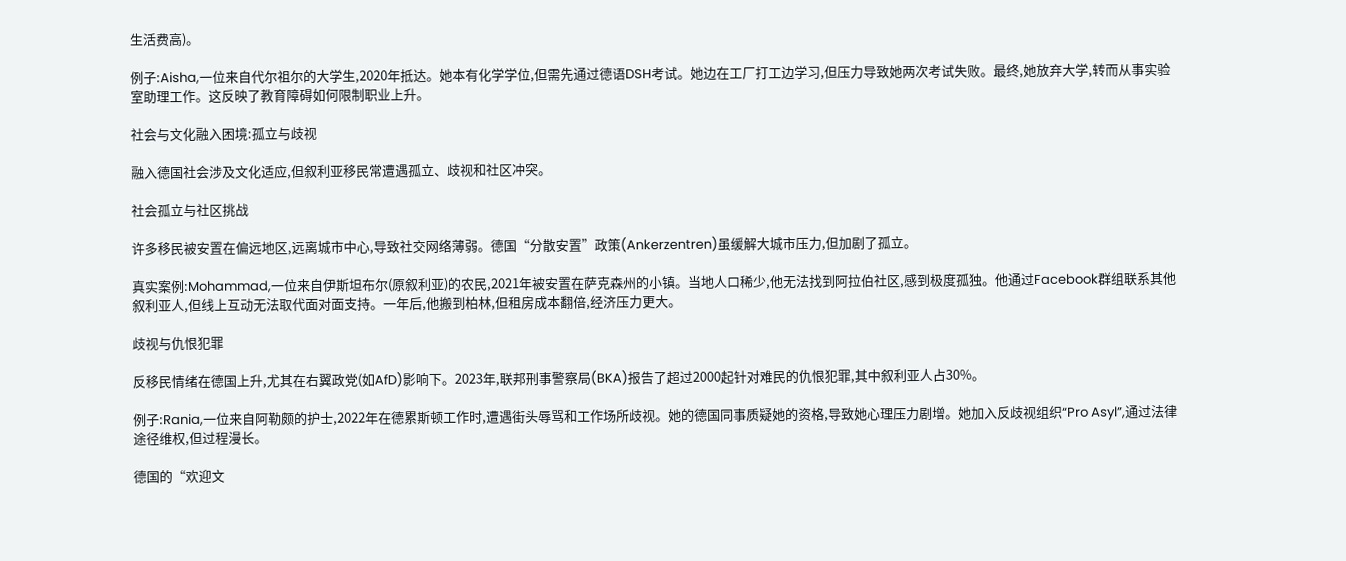生活费高)。

例子:Aisha,一位来自代尔祖尔的大学生,2020年抵达。她本有化学学位,但需先通过德语DSH考试。她边在工厂打工边学习,但压力导致她两次考试失败。最终,她放弃大学,转而从事实验室助理工作。这反映了教育障碍如何限制职业上升。

社会与文化融入困境:孤立与歧视

融入德国社会涉及文化适应,但叙利亚移民常遭遇孤立、歧视和社区冲突。

社会孤立与社区挑战

许多移民被安置在偏远地区,远离城市中心,导致社交网络薄弱。德国“分散安置”政策(Ankerzentren)虽缓解大城市压力,但加剧了孤立。

真实案例:Mohammad,一位来自伊斯坦布尔(原叙利亚)的农民,2021年被安置在萨克森州的小镇。当地人口稀少,他无法找到阿拉伯社区,感到极度孤独。他通过Facebook群组联系其他叙利亚人,但线上互动无法取代面对面支持。一年后,他搬到柏林,但租房成本翻倍,经济压力更大。

歧视与仇恨犯罪

反移民情绪在德国上升,尤其在右翼政党(如AfD)影响下。2023年,联邦刑事警察局(BKA)报告了超过2000起针对难民的仇恨犯罪,其中叙利亚人占30%。

例子:Rania,一位来自阿勒颇的护士,2022年在德累斯顿工作时,遭遇街头辱骂和工作场所歧视。她的德国同事质疑她的资格,导致她心理压力剧增。她加入反歧视组织“Pro Asyl”,通过法律途径维权,但过程漫长。

德国的“欢迎文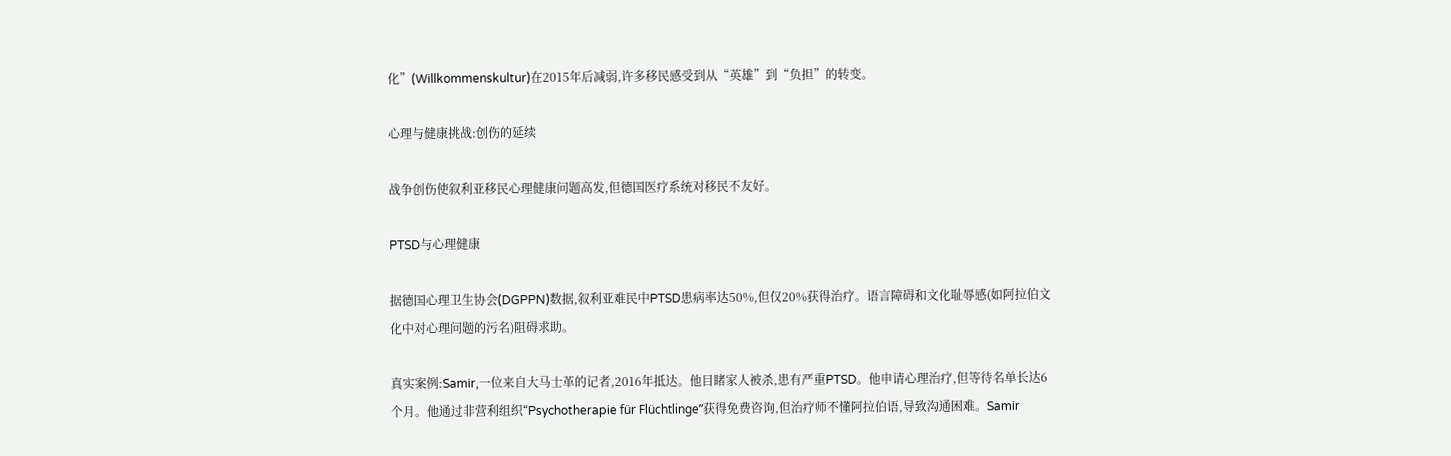化”(Willkommenskultur)在2015年后减弱,许多移民感受到从“英雄”到“负担”的转变。

心理与健康挑战:创伤的延续

战争创伤使叙利亚移民心理健康问题高发,但德国医疗系统对移民不友好。

PTSD与心理健康

据德国心理卫生协会(DGPPN)数据,叙利亚难民中PTSD患病率达50%,但仅20%获得治疗。语言障碍和文化耻辱感(如阿拉伯文化中对心理问题的污名)阻碍求助。

真实案例:Samir,一位来自大马士革的记者,2016年抵达。他目睹家人被杀,患有严重PTSD。他申请心理治疗,但等待名单长达6个月。他通过非营利组织“Psychotherapie für Flüchtlinge”获得免费咨询,但治疗师不懂阿拉伯语,导致沟通困难。Samir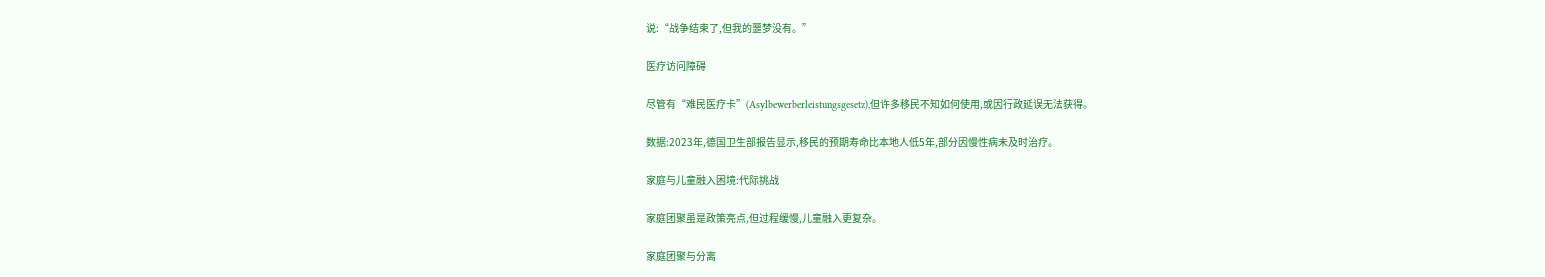说:“战争结束了,但我的噩梦没有。”

医疗访问障碍

尽管有“难民医疗卡”(Asylbewerberleistungsgesetz),但许多移民不知如何使用,或因行政延误无法获得。

数据:2023年,德国卫生部报告显示,移民的预期寿命比本地人低5年,部分因慢性病未及时治疗。

家庭与儿童融入困境:代际挑战

家庭团聚虽是政策亮点,但过程缓慢,儿童融入更复杂。

家庭团聚与分离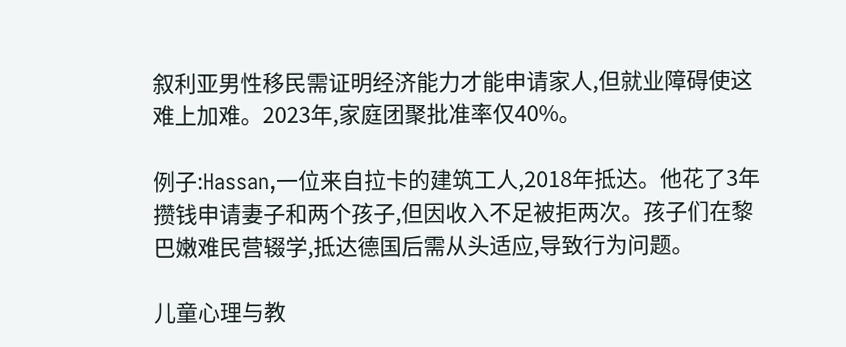叙利亚男性移民需证明经济能力才能申请家人,但就业障碍使这难上加难。2023年,家庭团聚批准率仅40%。

例子:Hassan,一位来自拉卡的建筑工人,2018年抵达。他花了3年攒钱申请妻子和两个孩子,但因收入不足被拒两次。孩子们在黎巴嫩难民营辍学,抵达德国后需从头适应,导致行为问题。

儿童心理与教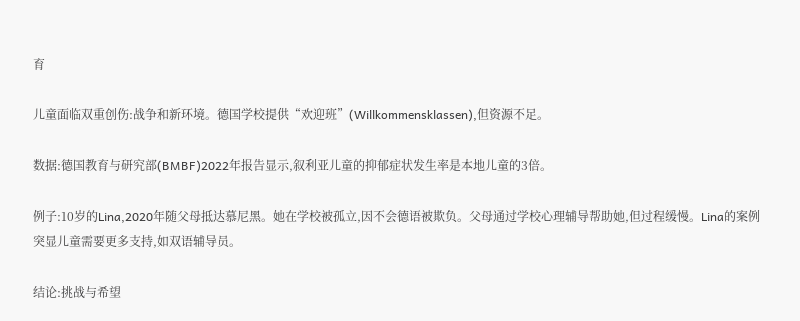育

儿童面临双重创伤:战争和新环境。德国学校提供“欢迎班”(Willkommensklassen),但资源不足。

数据:德国教育与研究部(BMBF)2022年报告显示,叙利亚儿童的抑郁症状发生率是本地儿童的3倍。

例子:10岁的Lina,2020年随父母抵达慕尼黑。她在学校被孤立,因不会德语被欺负。父母通过学校心理辅导帮助她,但过程缓慢。Lina的案例突显儿童需要更多支持,如双语辅导员。

结论:挑战与希望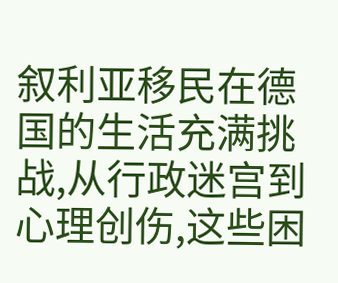叙利亚移民在德国的生活充满挑战,从行政迷宫到心理创伤,这些困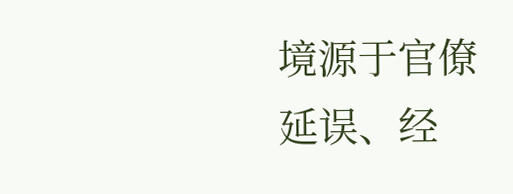境源于官僚延误、经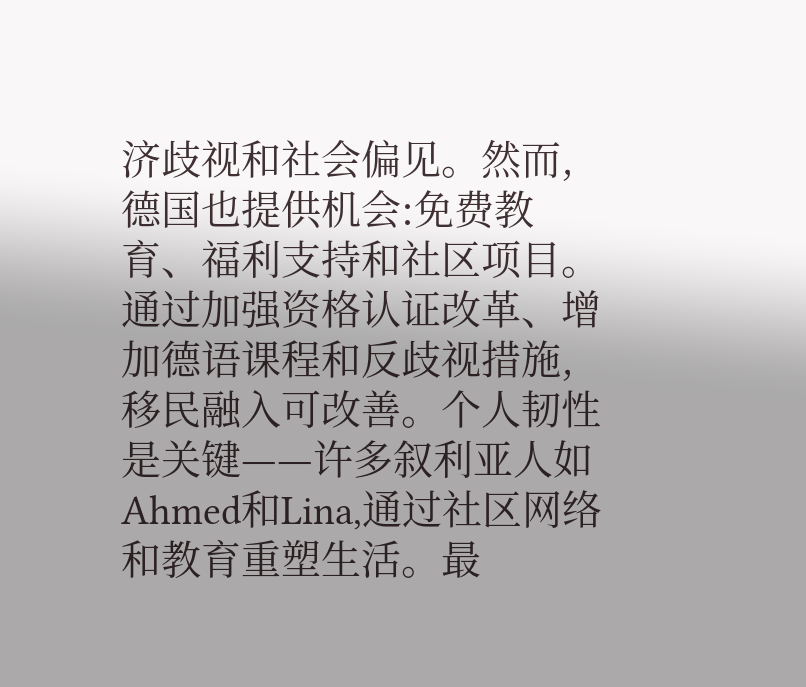济歧视和社会偏见。然而,德国也提供机会:免费教育、福利支持和社区项目。通过加强资格认证改革、增加德语课程和反歧视措施,移民融入可改善。个人韧性是关键——许多叙利亚人如Ahmed和Lina,通过社区网络和教育重塑生活。最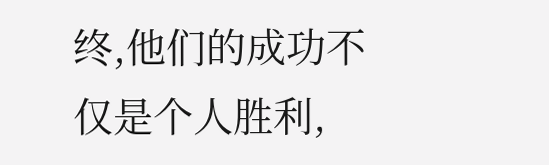终,他们的成功不仅是个人胜利,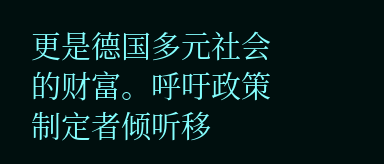更是德国多元社会的财富。呼吁政策制定者倾听移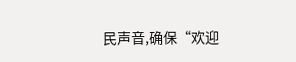民声音,确保“欢迎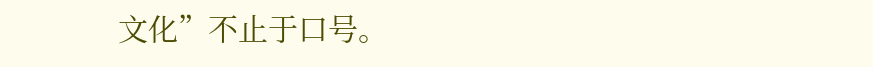文化”不止于口号。